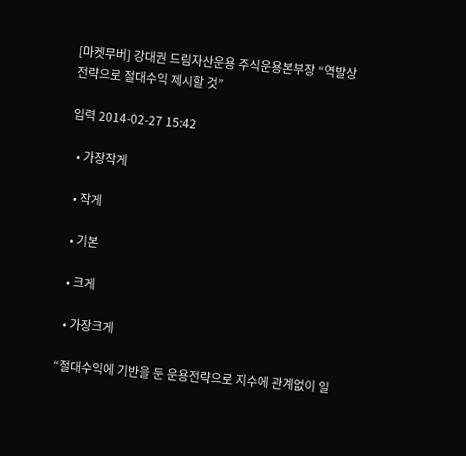[마켓무버] 강대권 드림자산운용 주식운용본부장 “역발상 전략으로 절대수익 제시할 것”

입력 2014-02-27 15:42

  • 가장작게

  • 작게

  • 기본

  • 크게

  • 가장크게

“절대수익에 기반을 둔 운용전략으로 지수에 관계없이 일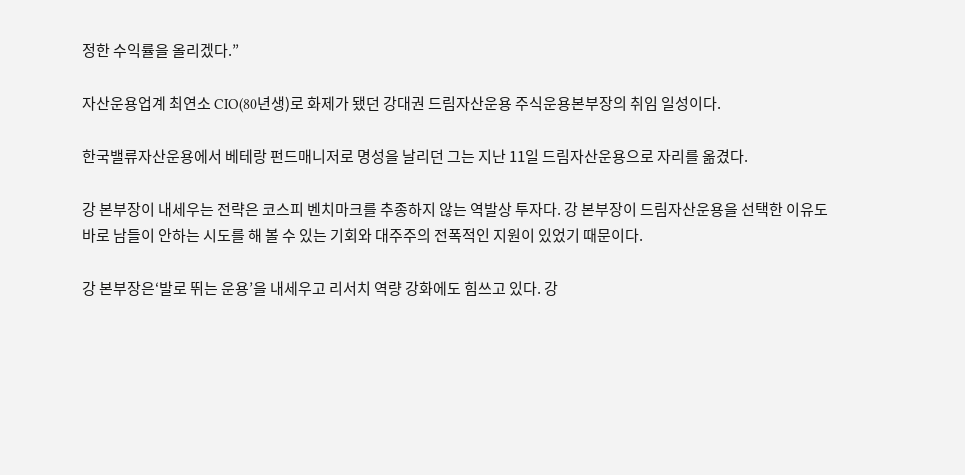정한 수익률을 올리겠다.”

자산운용업계 최연소 CIO(80년생)로 화제가 됐던 강대권 드림자산운용 주식운용본부장의 취임 일성이다.

한국밸류자산운용에서 베테랑 펀드매니저로 명성을 날리던 그는 지난 11일 드림자산운용으로 자리를 옮겼다.

강 본부장이 내세우는 전략은 코스피 벤치마크를 추종하지 않는 역발상 투자다. 강 본부장이 드림자산운용을 선택한 이유도 바로 남들이 안하는 시도를 해 볼 수 있는 기회와 대주주의 전폭적인 지원이 있었기 때문이다.

강 본부장은‘발로 뛰는 운용’을 내세우고 리서치 역량 강화에도 힘쓰고 있다. 강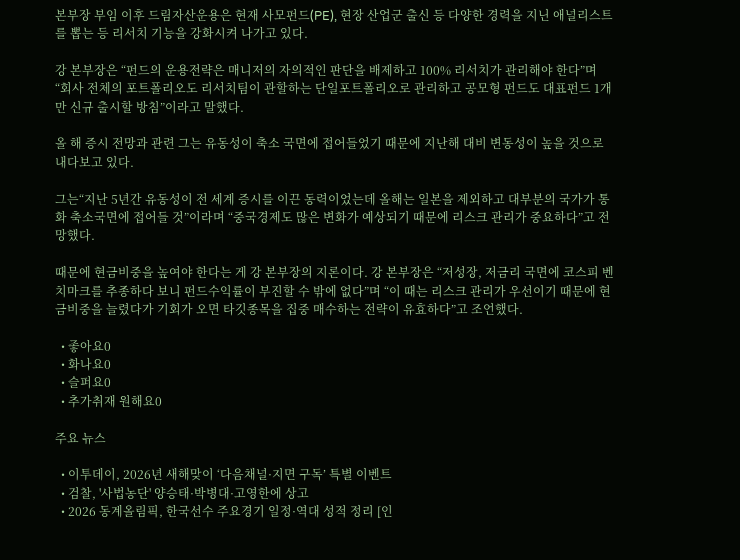본부장 부임 이후 드림자산운용은 현재 사모펀드(PE), 현장 산업군 출신 등 다양한 경력을 지닌 애널리스트를 뽑는 등 리서치 기능을 강화시켜 나가고 있다.

강 본부장은 “펀드의 운용전략은 매니저의 자의적인 판단을 배제하고 100% 리서치가 관리해야 한다”며 “회사 전체의 포트폴리오도 리서치팀이 관할하는 단일포트폴리오로 관리하고 공모형 펀드도 대표펀드 1개만 신규 출시할 방침”이라고 말했다.

올 해 증시 전망과 관련 그는 유동성이 축소 국면에 접어들었기 때문에 지난해 대비 변동성이 높을 것으로 내다보고 있다.

그는“지난 5년간 유동성이 전 세계 증시를 이끈 동력이었는데 올해는 일본을 제외하고 대부분의 국가가 통화 축소국면에 접어들 것”이라며 “중국경제도 많은 변화가 예상되기 때문에 리스크 관리가 중요하다”고 전망했다.

때문에 현금비중을 높여야 한다는 게 강 본부장의 지론이다. 강 본부장은 “저성장, 저금리 국면에 코스피 벤치마크를 추종하다 보니 펀드수익률이 부진할 수 밖에 없다”며 “이 때는 리스크 관리가 우선이기 때문에 현금비중을 늘렸다가 기회가 오면 타깃종목을 집중 매수하는 전략이 유효하다”고 조언했다.

  • 좋아요0
  • 화나요0
  • 슬퍼요0
  • 추가취재 원해요0

주요 뉴스

  • 이투데이, 2026년 새해맞이 ‘다음채널·지면 구독’ 특별 이벤트
  • 검찰, '사법농단' 양승태·박병대·고영한에 상고
  • 2026 동계올림픽, 한국선수 주요경기 일정·역대 성적 정리 [인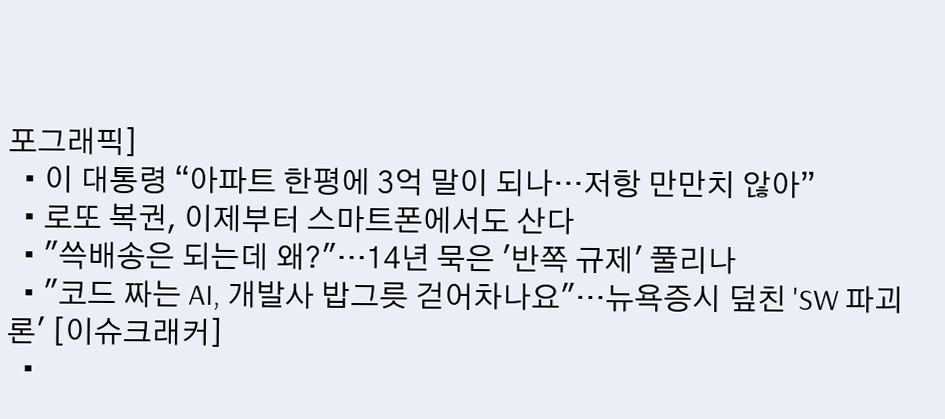포그래픽]
  • 이 대통령 “아파트 한평에 3억 말이 되나…저항 만만치 않아”
  • 로또 복권, 이제부터 스마트폰에서도 산다
  • "쓱배송은 되는데 왜?"…14년 묵은 '반쪽 규제' 풀리나
  • "코드 짜는 AI, 개발사 밥그릇 걷어차나요"…뉴욕증시 덮친 'SW 파괴론' [이슈크래커]
  •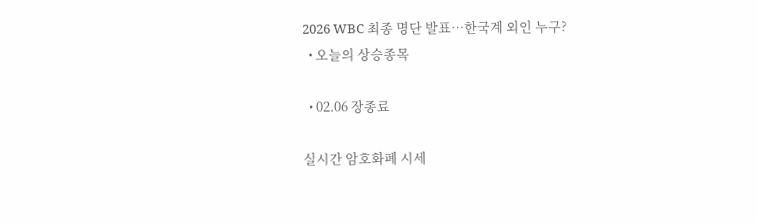2026 WBC 최종 명단 발표…한국계 외인 누구?
  • 오늘의 상승종목

  • 02.06 장종료

실시간 암호화폐 시세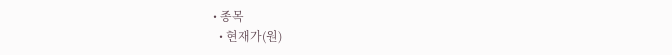• 종목
  • 현재가(원)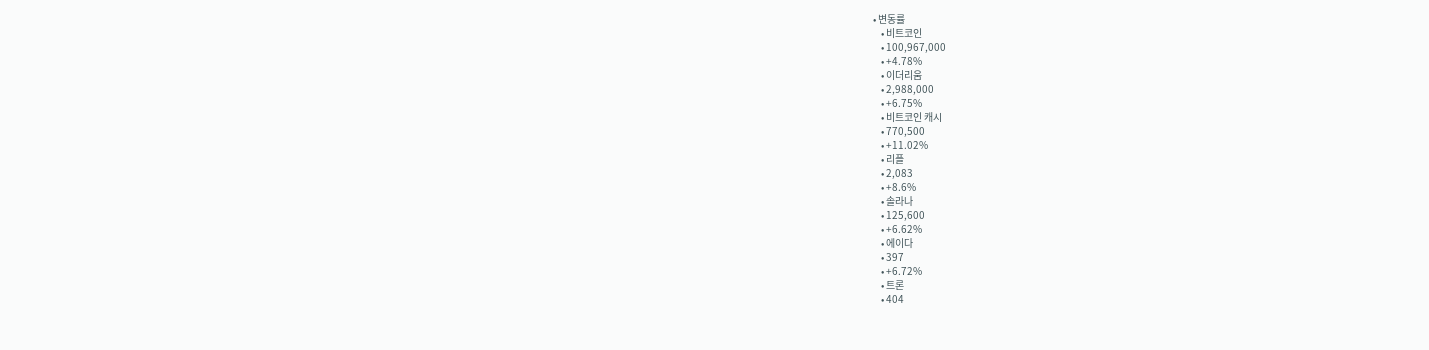• 변동률
    • 비트코인
    • 100,967,000
    • +4.78%
    • 이더리움
    • 2,988,000
    • +6.75%
    • 비트코인 캐시
    • 770,500
    • +11.02%
    • 리플
    • 2,083
    • +8.6%
    • 솔라나
    • 125,600
    • +6.62%
    • 에이다
    • 397
    • +6.72%
    • 트론
    • 404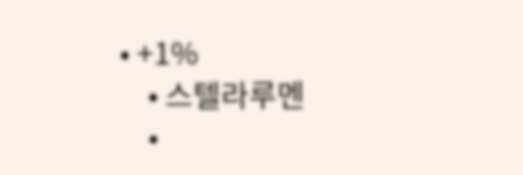• +1%
    • 스텔라루멘
    •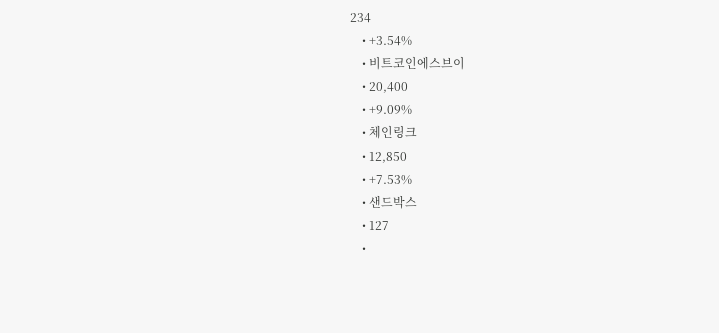234
    • +3.54%
    • 비트코인에스브이
    • 20,400
    • +9.09%
    • 체인링크
    • 12,850
    • +7.53%
    • 샌드박스
    • 127
    •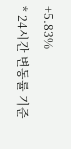+5.83%
* 24시간 변동률 기준